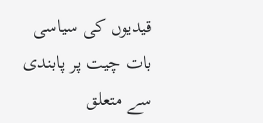قیدیوں کی سیاسی بات چیت پر پابندی سے متعلق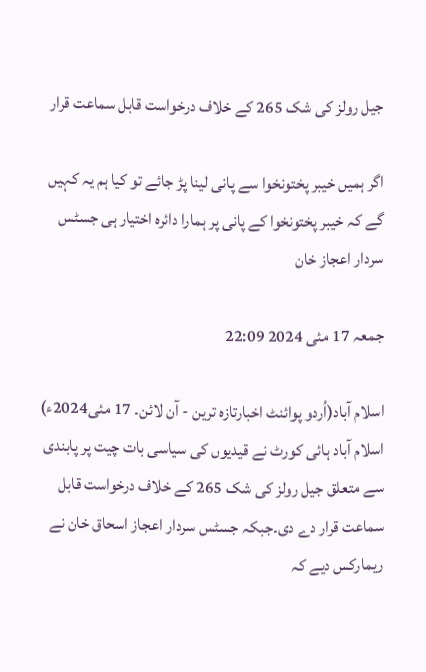جیل رولز کی شک 265 کے خلاف درخواست قابل سماعت قرار

اگر ہمیں خیبر پختونخوا سے پانی لینا پڑ جائے تو کیا ہم یہ کہیں گے کہ خیبر پختونخوا کے پانی پر ہمارا دائرہ اختیار ہی جسٹس سردار اعجاز خان

جمعہ 17 مئی 2024 22:09

اسلام آباد(اُردو پوائنٹ اخبارتازہ ترین - آن لائن۔ 17 مئی2024ء) اسلام آباد ہائی کورٹ نے قیدیوں کی سیاسی بات چیت پر پابندی سے متعلق جیل رولز کی شک 265 کے خلاف درخواست قابل سماعت قرار دے دی۔جبکہ جسٹس سردار اعجاز اسحاق خان نے ریمارکس دیے کہ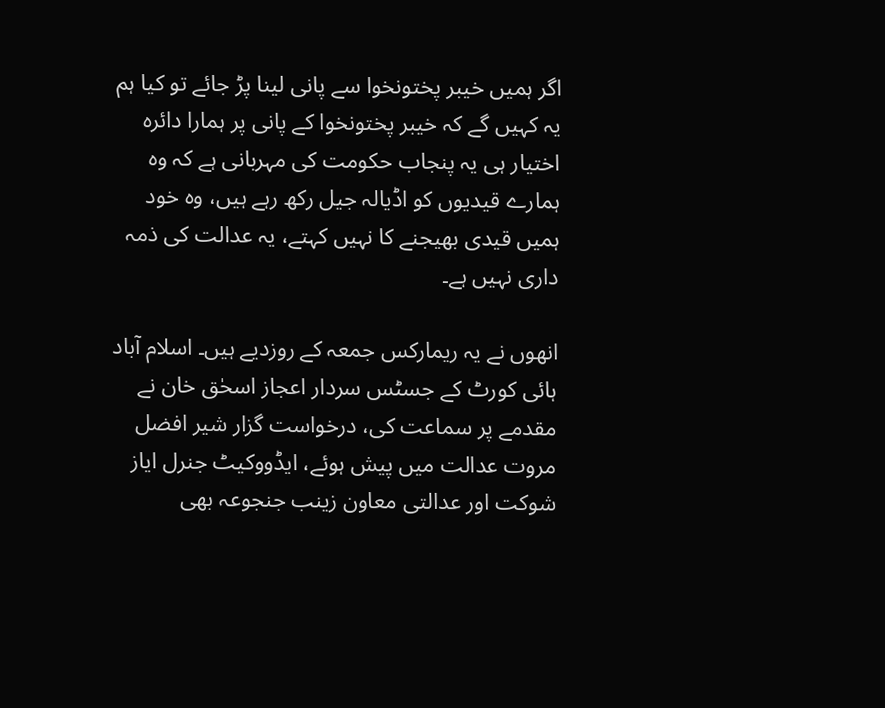اگر ہمیں خیبر پختونخوا سے پانی لینا پڑ جائے تو کیا ہم یہ کہیں گے کہ خیبر پختونخوا کے پانی پر ہمارا دائرہ اختیار ہی یہ پنجاب حکومت کی مہربانی ہے کہ وہ ہمارے قیدیوں کو اڈیالہ جیل رکھ رہے ہیں، وہ خود ہمیں قیدی بھیجنے کا نہیں کہتے، یہ عدالت کی ذمہ داری نہیں ہے۔

انھوں نے یہ ریمارکس جمعہ کے روزدیے ہیں۔ اسلام آباد ہائی کورٹ کے جسٹس سردار اعجاز اسحٰق خان نے مقدمے پر سماعت کی، درخواست گزار شیر افضل مروت عدالت میں پیش ہوئے، ایڈووکیٹ جنرل ایاز شوکت اور عدالتی معاون زینب جنجوعہ بھی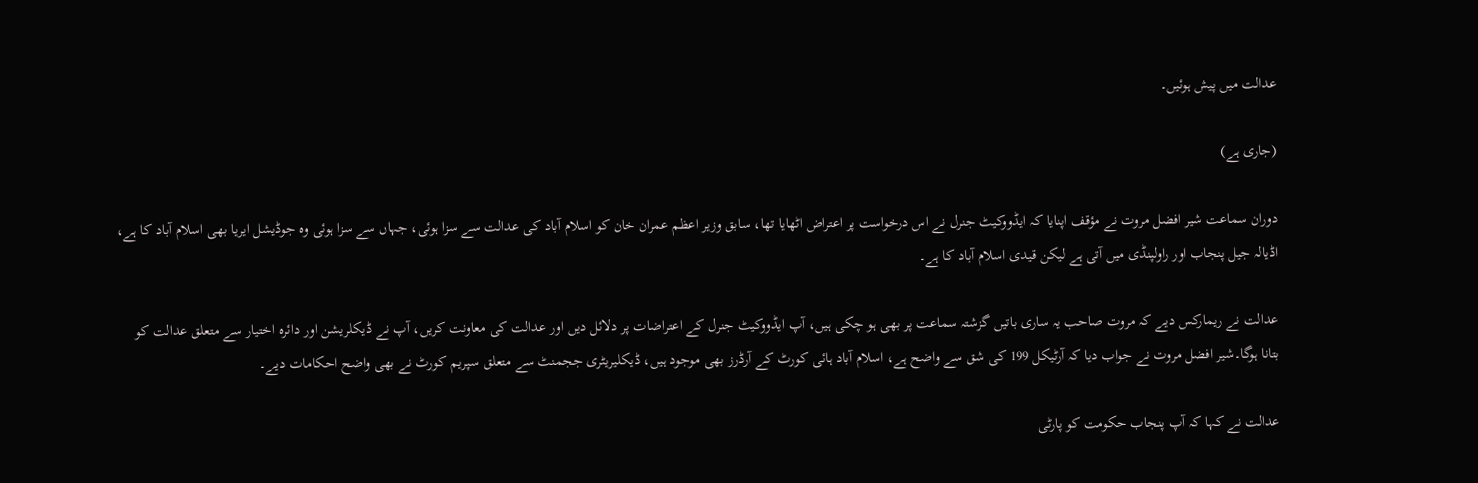عدالت میں پیش ہوئیں۔

(جاری ہے)

دوران سماعت شیر افضل مروت نے مؤقف اپنایا کہ ایڈووکیٹ جنرل نے اس درخواست پر اعتراض اٹھایا تھا، سابق وزیر اعظم عمران خان کو اسلام آباد کی عدالت سے سزا ہوئی، جہاں سے سزا ہوئی وہ جوڈیشل ایریا بھی اسلام آباد کا ہے، اڈیالہ جیل پنجاب اور راولپنڈی میں آتی ہے لیکن قیدی اسلام آباد کا ہے۔

عدالت نے ریمارکس دیے کہ مروت صاحب یہ ساری باتیں گزشتہ سماعت پر بھی ہو چکی ہیں، آپ ایڈووکیٹ جنرل کے اعتراضات پر دلائل دیں اور عدالت کی معاونت کریں، آپ نے ڈیکلریشن اور دائرہ اختیار سے متعلق عدالت کو بتانا ہوگا۔شیر افضل مروت نے جواب دیا کہ آرٹیکل 199 کی شق سے واضح ہے، اسلام آباد ہائی کورٹ کے آرڈرز بھی موجود ہیں، ڈیکلیریٹری ججمنٹ سے متعلق سپریم کورٹ نے بھی واضح احکامات دیے۔

عدالت نے کہا کہ آپ پنجاب حکومت کو پارٹی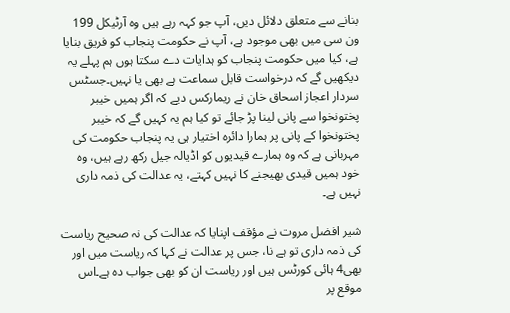بنانے سے متعلق دلائل دیں، آپ جو کہہ رہے ہیں وہ آرٹیکل 199 ون سی میں بھی موجود ہے، آپ نے حکومت پنجاب کو فریق بنایا ہے، کیا میں حکومت پنجاب کو ہدایات دے سکتا ہوں ہم پہلے یہ دیکھیں گے کہ درخواست قابل سماعت ہے بھی یا نہیں۔جسٹس سردار اعجاز اسحاق خان نے ریمارکس دیے کہ اگر ہمیں خیبر پختونخوا سے پانی لینا پڑ جائے تو کیا ہم یہ کہیں گے کہ خیبر پختونخوا کے پانی پر ہمارا دائرہ اختیار ہی یہ پنجاب حکومت کی مہربانی ہے کہ وہ ہمارے قیدیوں کو اڈیالہ جیل رکھ رہے ہیں، وہ خود ہمیں قیدی بھیجنے کا نہیں کہتے، یہ عدالت کی ذمہ داری نہیں ہے۔

شیر افضل مروت نے مؤقف اپنایا کہ عدالت کی نہ صحیح ریاست کی ذمہ داری تو ہے نا، جس پر عدالت نے کہا کہ ریاست میں اور بھی4 ہائی کورٹس ہیں اور ریاست ان کو بھی جواب دہ ہے۔اس موقع پر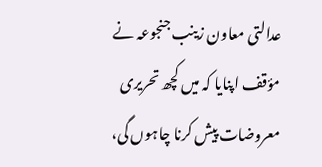عدالتی معاون زینب جنجوعہ نے مؤقف اپنایا کہ میں کچھ تحریری معروضات پیش کرنا چاہوں گی،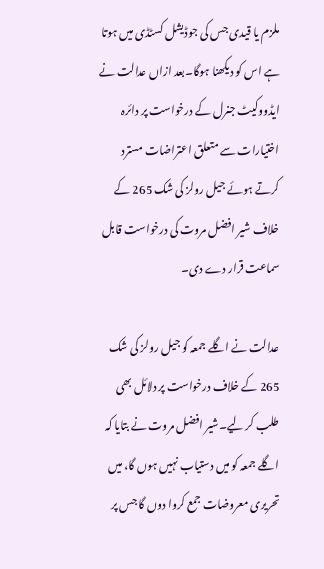ملزم یا قیدی جس کی جوڈیشل کسٹڈی میں ہوتا ہے اس کو دیکھنا ہوگا۔بعد ازاں عدالت نے ایڈووکیٹ جنرل کے درخواست پر دائرہ اختیارات سے متعلق اعتراضات مسترد کرتے ہوئے جیل رولز کی شک 265 کے خلاف شیر افضل مروت کی درخواست قابل سماعت قرار دے دی۔

عدالت نے اگلے جمعہ کو جیل رولز کی شک 265 کے خلاف درخواست پر دلائل بھی طلب کر لیے۔شیر افضل مروت نے بتایا کہ اگلے جمعہ کو میں دستیاب نہیں ہوں گا، میں تحریری معروضات جمع کروا دوں گا جس پر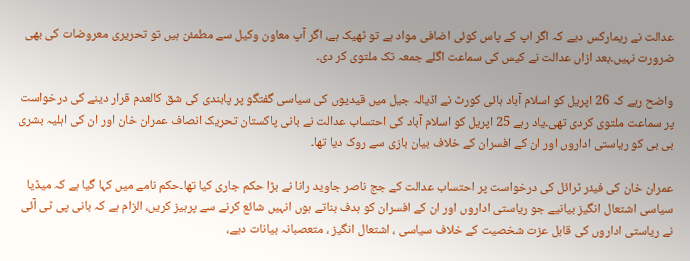عدالت نے ریمارکس دیے کہ اگر اپ کے پاس کوئی اضافی مواد ہے تو ٹھیک ہے، اگر آپ معاون وکیل سے مطمئن ہیں تو تحریری معروضات کی بھی ضرورت نہیں۔بعد ازاں عدالت نے کیس کی سماعت اگلے جمعہ تک ملتوی کر دی۔

واضح رہے کہ 26 اپریل کو اسلام آباد ہائی کورٹ نے اڈیالہ جیل میں قیدیوں کی سیاسی گفتگو پر پابندی کی شق کالعدم قرار دینے کی درخواست پر سماعت ملتوی کردی تھی۔یاد رہے 25 اپریل کو اسلام آباد کی احتساب عدالت نے بانی پاکستان تحریک انصاف عمران خان اور ان کی اہلیہ بشری بی بی کو ریاستی اداروں اور ان کے افسران کے خلاف بیان بازی سے روک دیا تھا۔

عمران خان کی فیئر ٹرائل کی درخواست پر احتساب عدالت کے جج ناصر جاوید رانا نے بڑا حکم جاری کیا تھا۔حکم نامے میں کہا گیا ہے کہ میڈیا سیاسی اشتعال انگیز بیانیے جو ریاستی اداروں اور ان کے افسران کو ہدف بناتے ہوں انہیں شائع کرنے سے پرہیز کریں، الزام ہے کہ بانی پی ٹی آئی نے ریاستی اداروں کی قابل عزت شخصیت کے خلاف سیاسی ، اشتعال انگیز ، متعصبانہ بیانات دیے،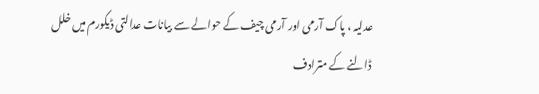عدلیہ ، پاک آرمی اور آرمی چیف کے حوالے سے بیانات عدالتی ڈیکورم میں خلل ڈالنے کے مترادف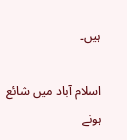ہیں۔

اسلام آباد میں شائع ہونے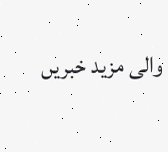والی مزید خبریں